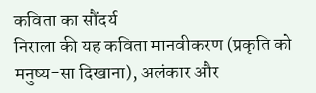कविता का सौंदर्य
निराला की यह कविता मानवीकरण (प्रकृति को मनुष्य-सा दिखाना), अलंकार और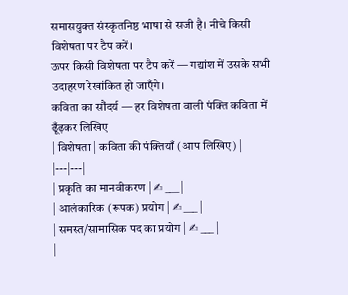समासयुक्त संस्कृतनिष्ठ भाषा से सजी है। नीचे किसी विशेषता पर टैप करें।
ऊपर किसी विशेषता पर टैप करें — गद्यांश में उसके सभी उदाहरण रेखांकित हो जाएँगे।
कविता का सौंदर्य — हर विशेषता वाली पंक्ति कविता में ढूँढ़कर लिखिए
| विशेषता | कविता की पंक्तियाँ (आप लिखिए) |
|---|---|
| प्रकृति का मानवीकरण | ✍ ___ |
| आलंकारिक (रूपक) प्रयोग | ✍ ___ |
| समस्त/सामासिक पद का प्रयोग | ✍ ___ |
|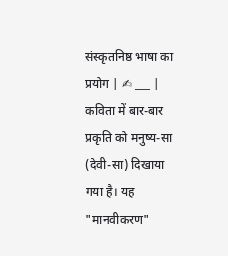संस्कृतनिष्ठ भाषा का प्रयोग | ✍ ___ |
कविता में बार-बार प्रकृति को मनुष्य-सा (देवी-सा) दिखाया गया है। यह "मानवीकरण"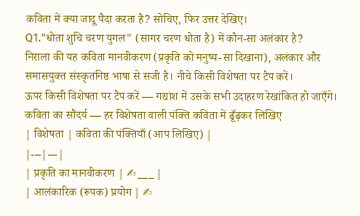कविता में क्या जादू पैदा करता है? सोचिए, फिर उत्तर देखिए।
Q1."धोता शुचि चरण युगल" (सागर चरण धोता है) में कौन-सा अलंकार है?
निराला की यह कविता मानवीकरण (प्रकृति को मनुष्य-सा दिखाना), अलंकार और समासयुक्त संस्कृतनिष्ठ भाषा से सजी है। नीचे किसी विशेषता पर टैप करें।
ऊपर किसी विशेषता पर टैप करें — गद्यांश में उसके सभी उदाहरण रेखांकित हो जाएँगे।
कविता का सौंदर्य — हर विशेषता वाली पंक्ति कविता में ढूँढ़कर लिखिए
| विशेषता | कविता की पंक्तियाँ (आप लिखिए) |
|---|---|
| प्रकृति का मानवीकरण | ✍ ___ |
| आलंकारिक (रूपक) प्रयोग | ✍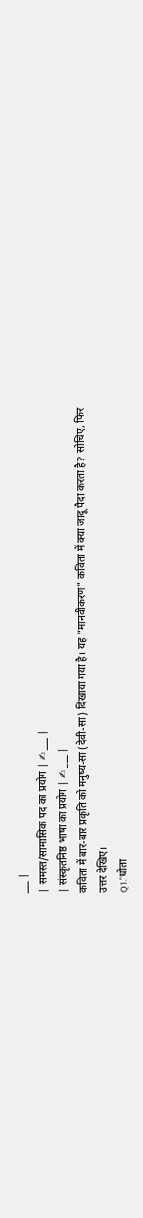___ |
| समस्त/सामासिक पद का प्रयोग | ✍ ___ |
| संस्कृतनिष्ठ भाषा का प्रयोग | ✍ ___ |
कविता में बार-बार प्रकृति को मनुष्य-सा (देवी-सा) दिखाया गया है। यह "मानवीकरण" कविता में क्या जादू पैदा करता है? सोचिए, फिर उत्तर देखिए।
Q1."धोता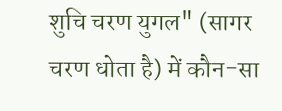शुचि चरण युगल" (सागर चरण धोता है) में कौन-सा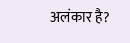अलंकार है?